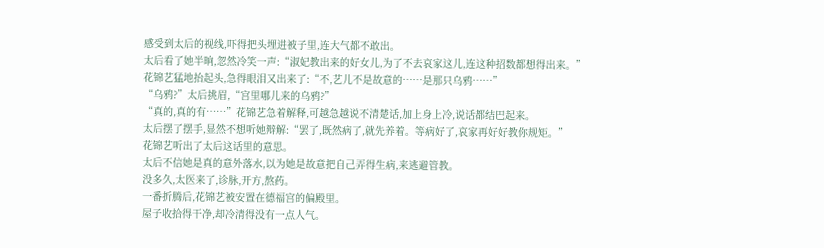感受到太后的视线,吓得把头埋进被子里,连大气都不敢出。
太后看了她半晌,忽然冷笑一声:“淑妃教出来的好女儿,为了不去哀家这儿,连这种招数都想得出来。”
花锦艺猛地抬起头,急得眼泪又出来了:“不,艺儿不是故意的……是那只乌鸦……”
“乌鸦?”太后挑眉,“宫里哪儿来的乌鸦?”
“真的,真的有……”花锦艺急着解释,可越急越说不清楚话,加上身上冷,说话都结巴起来。
太后摆了摆手,显然不想听她辩解:“罢了,既然病了,就先养着。等病好了,哀家再好好教你规矩。”
花锦艺听出了太后这话里的意思。
太后不信她是真的意外落水,以为她是故意把自己弄得生病,来逃避管教。
没多久,太医来了,诊脉,开方,熬药。
一番折腾后,花锦艺被安置在德福宫的偏殿里。
屋子收拾得干净,却冷清得没有一点人气。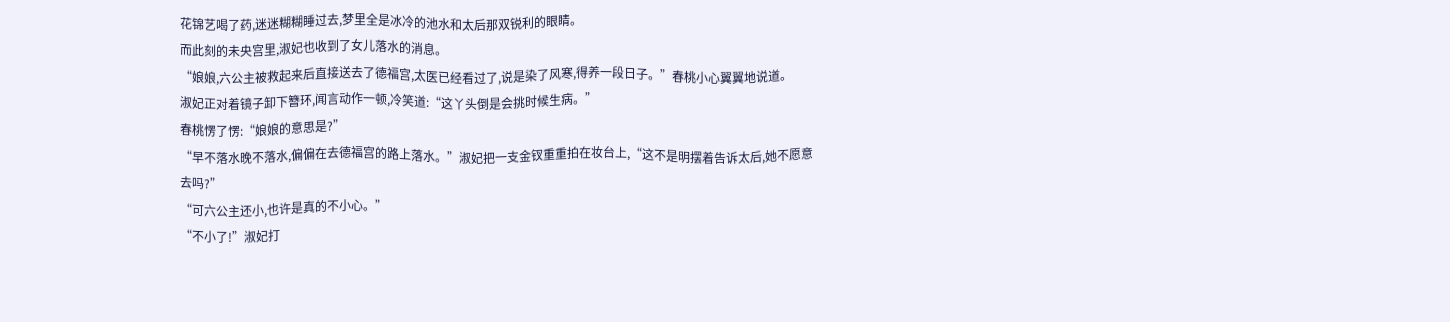花锦艺喝了药,迷迷糊糊睡过去,梦里全是冰冷的池水和太后那双锐利的眼睛。
而此刻的未央宫里,淑妃也收到了女儿落水的消息。
“娘娘,六公主被救起来后直接送去了德福宫,太医已经看过了,说是染了风寒,得养一段日子。”春桃小心翼翼地说道。
淑妃正对着镜子卸下簪环,闻言动作一顿,冷笑道:“这丫头倒是会挑时候生病。”
春桃愣了愣:“娘娘的意思是?”
“早不落水晚不落水,偏偏在去德福宫的路上落水。”淑妃把一支金钗重重拍在妆台上,“这不是明摆着告诉太后,她不愿意去吗?”
“可六公主还小,也许是真的不小心。”
“不小了!”淑妃打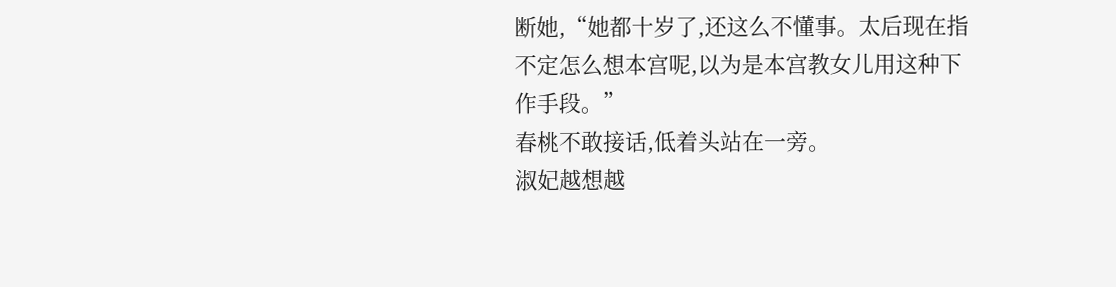断她,“她都十岁了,还这么不懂事。太后现在指不定怎么想本宫呢,以为是本宫教女儿用这种下作手段。”
春桃不敢接话,低着头站在一旁。
淑妃越想越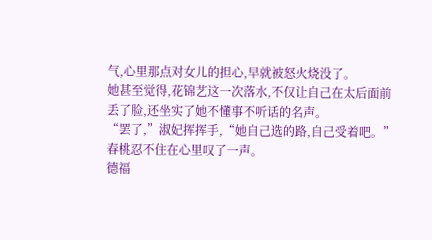气,心里那点对女儿的担心,早就被怒火烧没了。
她甚至觉得,花锦艺这一次落水,不仅让自己在太后面前丢了脸,还坐实了她不懂事不听话的名声。
“罢了,”淑妃挥挥手,“她自己选的路,自己受着吧。”
春桃忍不住在心里叹了一声。
德福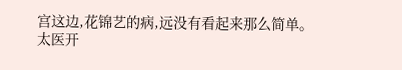宫这边,花锦艺的病,远没有看起来那么简单。
太医开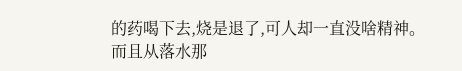的药喝下去,烧是退了,可人却一直没啥精神。
而且从落水那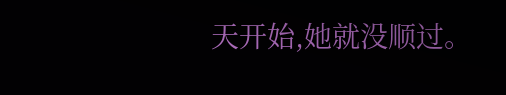天开始,她就没顺过。